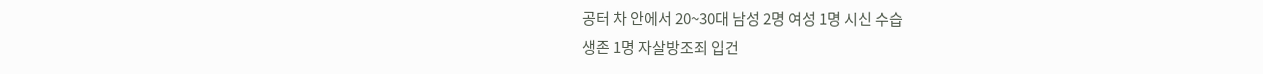공터 차 안에서 20~30대 남성 2명 여성 1명 시신 수습
생존 1명 자살방조죄 입건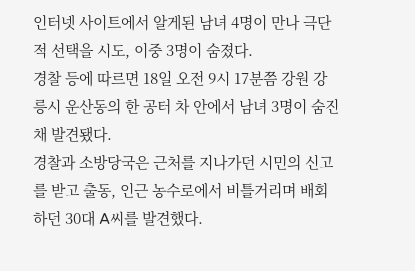인터넷 사이트에서 알게된 남녀 4명이 만나 극단적 선택을 시도, 이중 3명이 숨졌다.
경찰 등에 따르면 18일 오전 9시 17분쯤 강원 강릉시 운산동의 한 공터 차 안에서 남녀 3명이 숨진 채 발견됐다.
경찰과 소방당국은 근처를 지나가던 시민의 신고를 받고 출동, 인근 농수로에서 비틀거리며 배회하던 30대 A씨를 발견했다.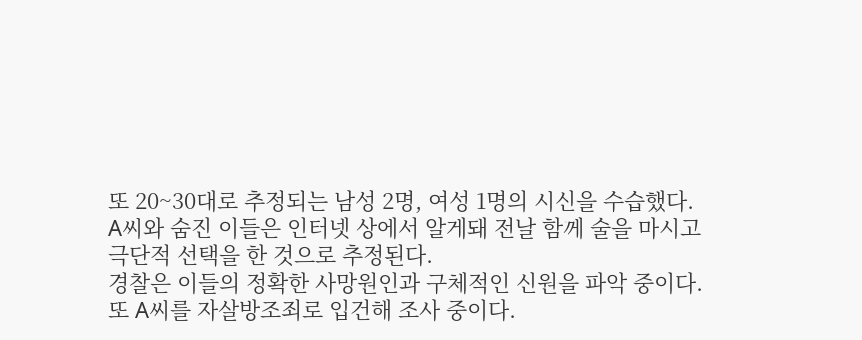또 20~30대로 추정되는 남성 2명, 여성 1명의 시신을 수습했다.
A씨와 숨진 이들은 인터넷 상에서 알게돼 전날 함께 술을 마시고 극단적 선택을 한 것으로 추정된다.
경찰은 이들의 정확한 사망원인과 구체적인 신원을 파악 중이다.
또 A씨를 자살방조죄로 입건해 조사 중이다.